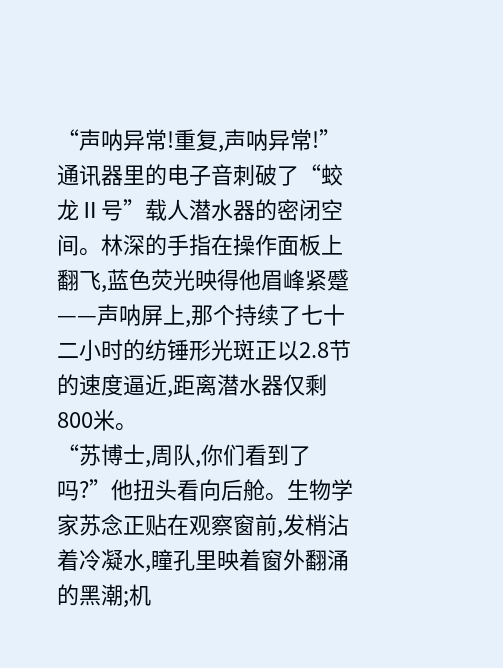“声呐异常!重复,声呐异常!”
通讯器里的电子音刺破了“蛟龙Ⅱ号”载人潜水器的密闭空间。林深的手指在操作面板上翻飞,蓝色荧光映得他眉峰紧蹙——声呐屏上,那个持续了七十二小时的纺锤形光斑正以2.8节的速度逼近,距离潜水器仅剩800米。
“苏博士,周队,你们看到了吗?”他扭头看向后舱。生物学家苏念正贴在观察窗前,发梢沾着冷凝水,瞳孔里映着窗外翻涌的黑潮;机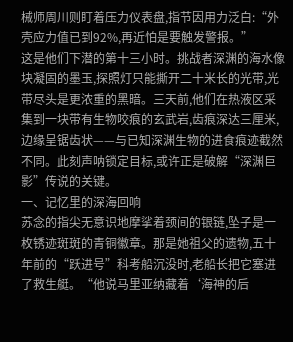械师周川则盯着压力仪表盘,指节因用力泛白:“外壳应力值已到92%,再近怕是要触发警报。”
这是他们下潜的第十三小时。挑战者深渊的海水像块凝固的墨玉,探照灯只能撕开二十米长的光带,光带尽头是更浓重的黑暗。三天前,他们在热液区采集到一块带有生物咬痕的玄武岩,齿痕深达三厘米,边缘呈锯齿状——与已知深渊生物的进食痕迹截然不同。此刻声呐锁定目标,或许正是破解“深渊巨影”传说的关键。
一、记忆里的深海回响
苏念的指尖无意识地摩挲着颈间的银链,坠子是一枚锈迹斑斑的青铜徽章。那是她祖父的遗物,五十年前的“跃进号”科考船沉没时,老船长把它塞进了救生艇。“他说马里亚纳藏着‘海神的后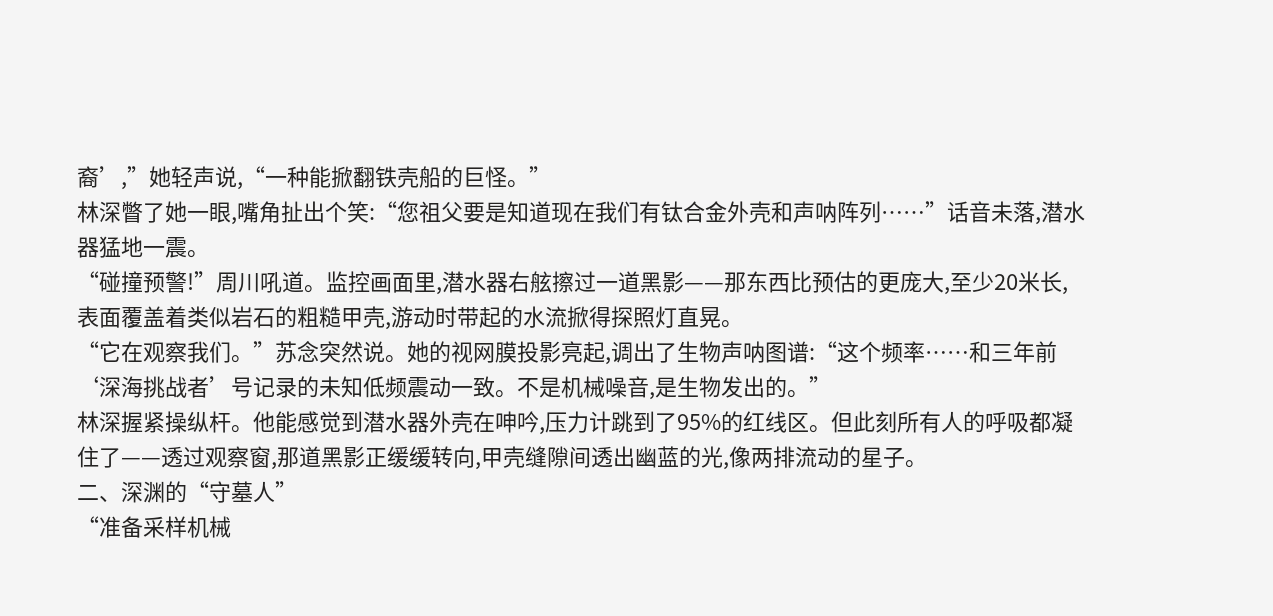裔’,”她轻声说,“一种能掀翻铁壳船的巨怪。”
林深瞥了她一眼,嘴角扯出个笑:“您祖父要是知道现在我们有钛合金外壳和声呐阵列……”话音未落,潜水器猛地一震。
“碰撞预警!”周川吼道。监控画面里,潜水器右舷擦过一道黑影——那东西比预估的更庞大,至少20米长,表面覆盖着类似岩石的粗糙甲壳,游动时带起的水流掀得探照灯直晃。
“它在观察我们。”苏念突然说。她的视网膜投影亮起,调出了生物声呐图谱:“这个频率……和三年前‘深海挑战者’号记录的未知低频震动一致。不是机械噪音,是生物发出的。”
林深握紧操纵杆。他能感觉到潜水器外壳在呻吟,压力计跳到了95%的红线区。但此刻所有人的呼吸都凝住了——透过观察窗,那道黑影正缓缓转向,甲壳缝隙间透出幽蓝的光,像两排流动的星子。
二、深渊的“守墓人”
“准备采样机械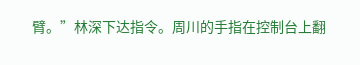臂。”林深下达指令。周川的手指在控制台上翻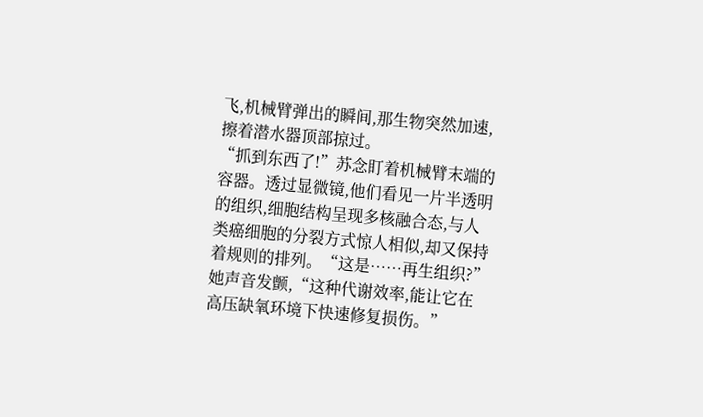飞,机械臂弹出的瞬间,那生物突然加速,擦着潜水器顶部掠过。
“抓到东西了!”苏念盯着机械臂末端的容器。透过显微镜,他们看见一片半透明的组织,细胞结构呈现多核融合态,与人类癌细胞的分裂方式惊人相似,却又保持着规则的排列。“这是……再生组织?”她声音发颤,“这种代谢效率,能让它在高压缺氧环境下快速修复损伤。”